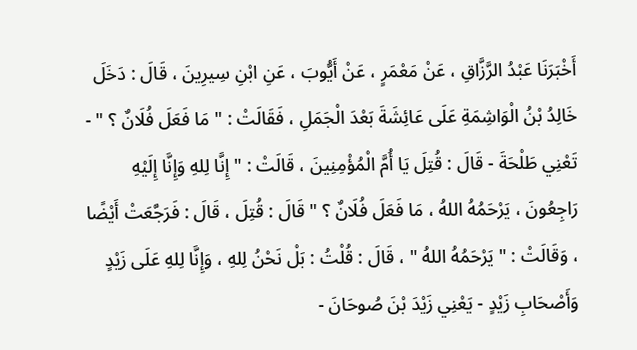أَخْبَرَنَا عَبْدُ الرَّزَّاقِ ، عَنْ مَعْمَرٍ ، عَنْ أَيُّوبَ ، عَنِ ابْنِ سِيرِينَ ، قَالَ : دَخَلَ خَالِدُ بْنُ الْوَاشِمَةِ عَلَى عَائِشَةَ بَعْدَ الْجَمَلِ ، فَقَالَتْ : " مَا فَعَلَ فُلَانٌ ؟ " - تَعْنِي طَلْحَةَ - قَالَ : قُتِلَ يَا أُمَّ الْمُؤْمِنِينَ ، قَالَتْ : " إِنَّا لِلهِ وَإِنَّا إِلَيْهِ رَاجِعُونَ ، يَرْحَمُهُ اللهُ ، مَا فَعَلَ فُلَانٌ ؟ " قَالَ : قُتِلَ ، قَالَ : فَرَجَّعَتْ أَيْضًا ، وَقَالَتْ : " يَرْحَمُهُ اللهُ " ، قَالَ : قُلْتُ : بَلْ نَحْنُ لِلهِ ، وَإِنَّا لِلهِ عَلَى زَيْدٍ وَأَصْحَابِ زَيْدٍ - يَعْنِي زَيْدَ بْنَ صُوحَانَ -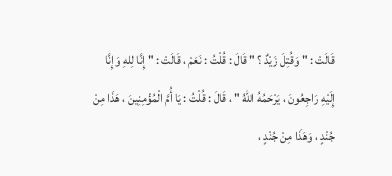قَالَتْ : " وَقُتِلَ زَيْدٌ ؟ " قَالَ : قُلْتُ : نَعَمْ ، قَالَتْ : " إِنَّا لِلهِ وَإِنَّا إِلَيْهِ رَاجِعُونَ ، يَرْحَمُهُ اللهُ " ، قَالَ : قُلْتُ : يَا أُمَّ الْمُؤْمِنِينَ ، هَذَا مِنْ جُنْدٍ ، وَهَذَا مِنْ جُنْدٍ ،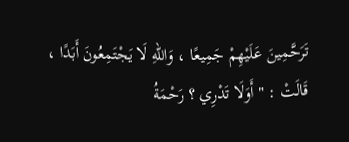تَرَحَّمِينَ عَلَيْهِمْ جَمِيعًا ، وَاللهِ لَا يَجْتَمِعُونَ أَبَدًا ، قَالَتْ : " أَوَلَا تَدْرِي ؟ رَحْمَةُ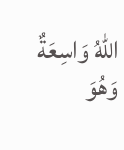اللهُ وَاسِعَةٌ وَهُوَ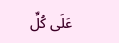عَلَى كُلِّ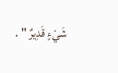شَيْءٍ قَدِيرٌ " .